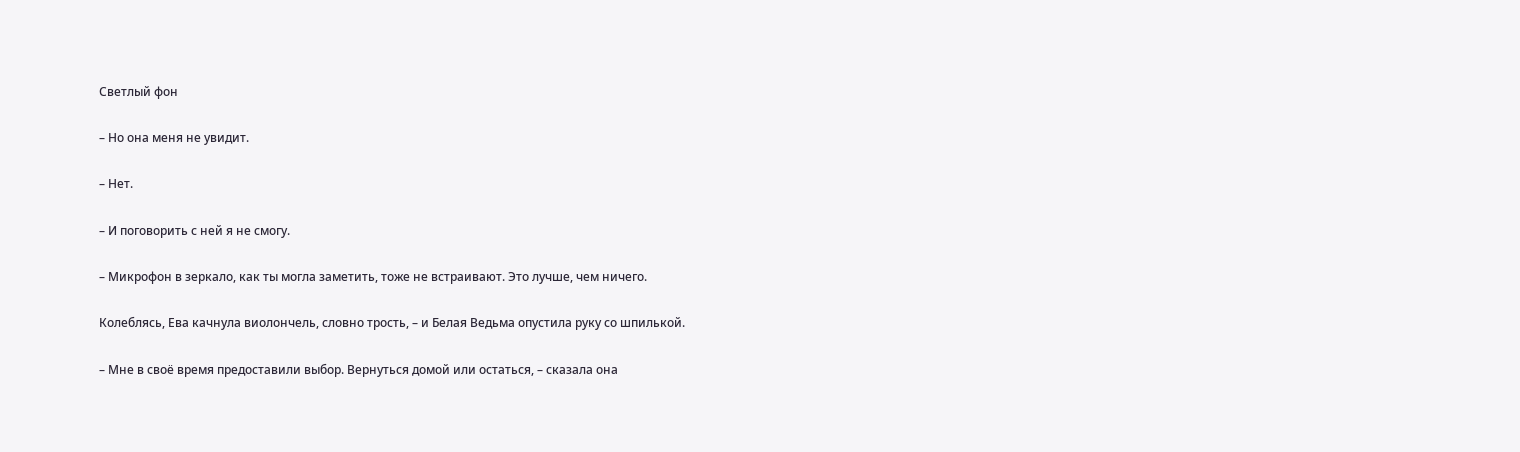Светлый фон

– Но она меня не увидит.

– Нет.

– И поговорить с ней я не смогу.

– Микрофон в зеркало, как ты могла заметить, тоже не встраивают. Это лучше, чем ничего.

Колеблясь, Ева качнула виолончель, словно трость, – и Белая Ведьма опустила руку со шпилькой.

– Мне в своё время предоставили выбор. Вернуться домой или остаться, – сказала она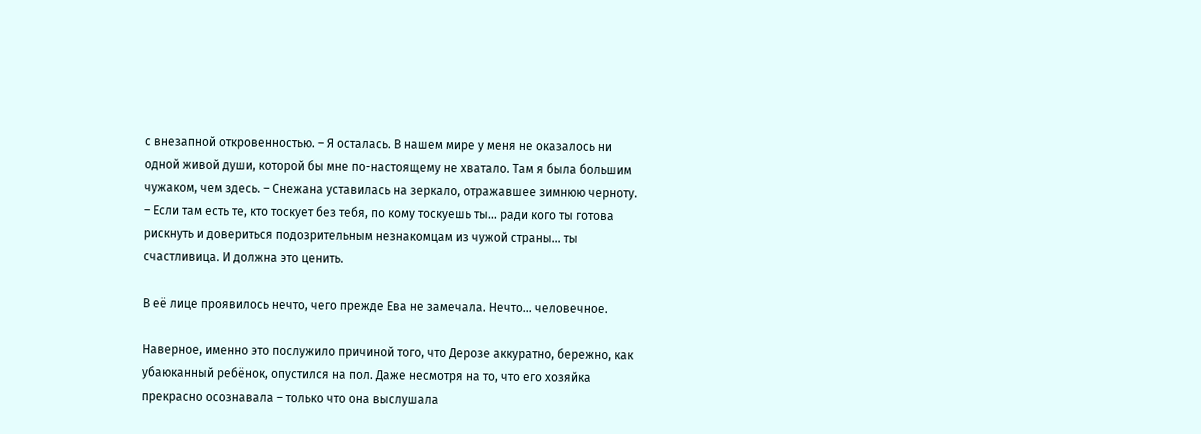с внезапной откровенностью. – Я осталась. В нашем мире у меня не оказалось ни одной живой души, которой бы мне по-настоящему не хватало. Там я была большим чужаком, чем здесь. – Снежана уставилась на зеркало, отражавшее зимнюю черноту. – Если там есть те, кто тоскует без тебя, по кому тоскуешь ты… ради кого ты готова рискнуть и довериться подозрительным незнакомцам из чужой страны… ты счастливица. И должна это ценить.

В её лице проявилось нечто, чего прежде Ева не замечала. Нечто… человечное.

Наверное, именно это послужило причиной того, что Дерозе аккуратно, бережно, как убаюканный ребёнок, опустился на пол. Даже несмотря на то, что его хозяйка прекрасно осознавала – только что она выслушала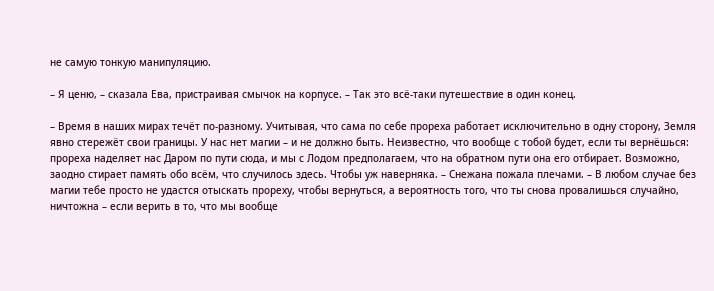не самую тонкую манипуляцию.

– Я ценю, – сказала Ева, пристраивая смычок на корпусе. – Так это всё-таки путешествие в один конец.

– Время в наших мирах течёт по-разному. Учитывая, что сама по себе прореха работает исключительно в одну сторону, Земля явно стережёт свои границы. У нас нет магии – и не должно быть. Неизвестно, что вообще с тобой будет, если ты вернёшься: прореха наделяет нас Даром по пути сюда, и мы с Лодом предполагаем, что на обратном пути она его отбирает. Возможно, заодно стирает память обо всём, что случилось здесь. Чтобы уж наверняка. – Снежана пожала плечами. – В любом случае без магии тебе просто не удастся отыскать прореху, чтобы вернуться, а вероятность того, что ты снова провалишься случайно, ничтожна – если верить в то, что мы вообще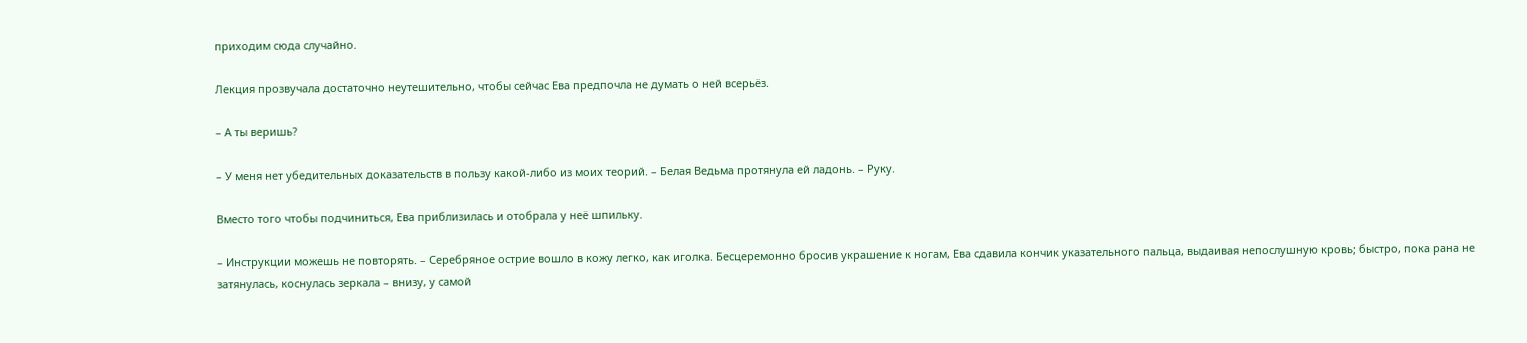приходим сюда случайно.

Лекция прозвучала достаточно неутешительно, чтобы сейчас Ева предпочла не думать о ней всерьёз.

– А ты веришь?

– У меня нет убедительных доказательств в пользу какой-либо из моих теорий. – Белая Ведьма протянула ей ладонь. – Руку.

Вместо того чтобы подчиниться, Ева приблизилась и отобрала у неё шпильку.

– Инструкции можешь не повторять. – Серебряное острие вошло в кожу легко, как иголка. Бесцеремонно бросив украшение к ногам, Ева сдавила кончик указательного пальца, выдаивая непослушную кровь; быстро, пока рана не затянулась, коснулась зеркала – внизу, у самой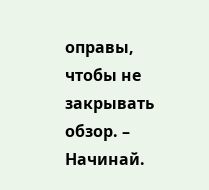оправы, чтобы не закрывать обзор. – Начинай.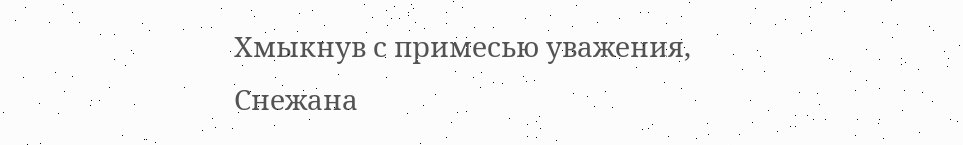Хмыкнув с примесью уважения, Снежана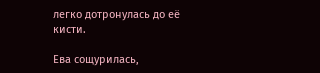легко дотронулась до её кисти.

Ева сощурилась,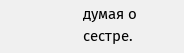думая о сестре.